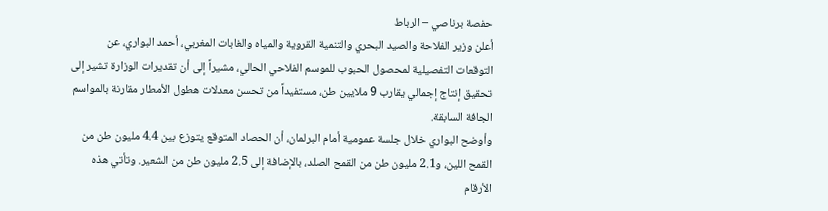حفصة برناصي – الرباط
أعلن وزير الفلاحة والصيد البحري والتنمية القروية والمياه والغابات المغربي، أحمد البواري، عن التوقعات التفصيلية لمحصول الحبوب للموسم الفلاحي الحالي، مشيراً إلى أن تقديرات الوزارة تشير إلى تحقيق إنتاج إجمالي يقارب 9 ملايين طن، مستفيداً من تحسن معدلات هطول الأمطار مقارنة بالمواسم الجافة السابقة.
وأوضح البواري خلال جلسة عمومية أمام البرلمان، أن الحصاد المتوقع يتوزع بين 4.4 مليون طن من القمح اللين، و2.1 مليون طن من القمح الصلد، بالإضافة إلى 2.5 مليون طن من الشعير. وتأتي هذه الأرقام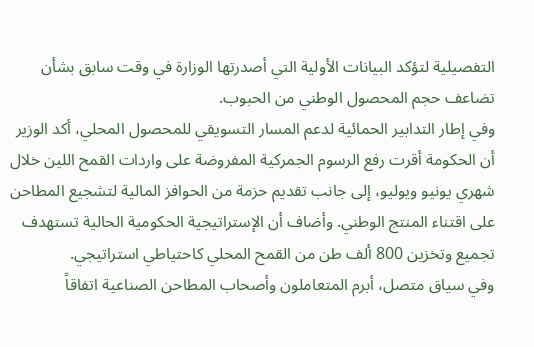التفصيلية لتؤكد البيانات الأولية التي أصدرتها الوزارة في وقت سابق بشأن تضاعف حجم المحصول الوطني من الحبوب.
وفي إطار التدابير الحمائية لدعم المسار التسويقي للمحصول المحلي، أكد الوزير أن الحكومة أقرت رفع الرسوم الجمركية المفروضة على واردات القمح اللين خلال شهري يونيو ويوليو، إلى جانب تقديم حزمة من الحوافز المالية لتشجيع المطاحن على اقتناء المنتج الوطني. وأضاف أن الإستراتيجية الحكومية الحالية تستهدف تجميع وتخزين 800 ألف طن من القمح المحلي كاحتياطي استراتيجي.
وفي سياق متصل، أبرم المتعاملون وأصحاب المطاحن الصناعية اتفاقاً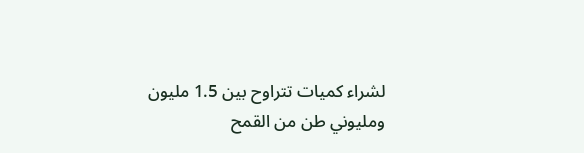لشراء كميات تتراوح بين 1.5 مليون ومليوني طن من القمح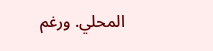المحلي. ورغم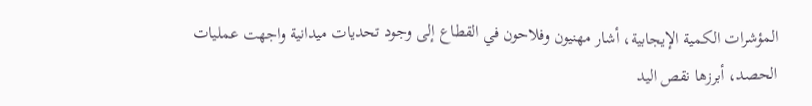المؤشرات الكمية الإيجابية، أشار مهنيون وفلاحون في القطاع إلى وجود تحديات ميدانية واجهت عمليات الحصد، أبرزها نقص اليد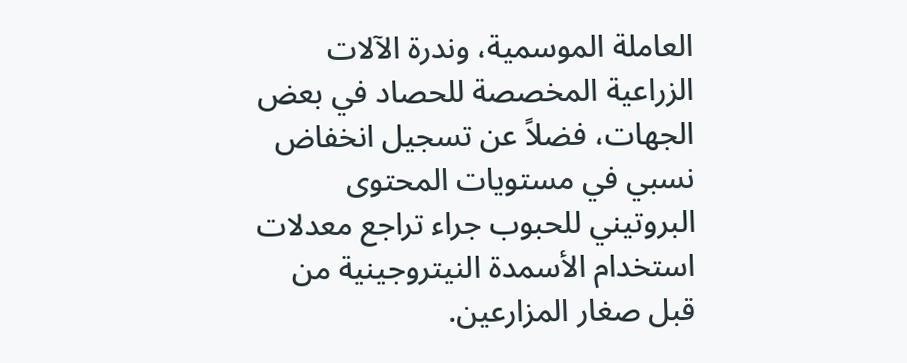العاملة الموسمية، وندرة الآلات الزراعية المخصصة للحصاد في بعض الجهات، فضلاً عن تسجيل انخفاض نسبي في مستويات المحتوى البروتيني للحبوب جراء تراجع معدلات استخدام الأسمدة النيتروجينية من قبل صغار المزارعين.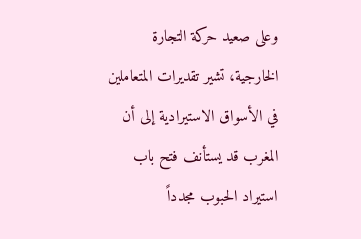وعلى صعيد حركة التجارة الخارجية، تشير تقديرات المتعاملين في الأسواق الاستيرادية إلى أن المغرب قد يستأنف فتح باب استيراد الحبوب مجدداً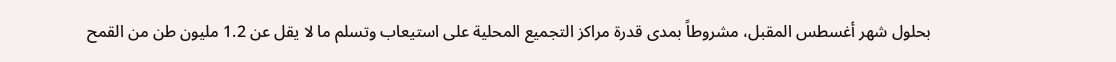بحلول شهر أغسطس المقبل، مشروطاً بمدى قدرة مراكز التجميع المحلية على استيعاب وتسلم ما لا يقل عن 1.2 مليون طن من القمح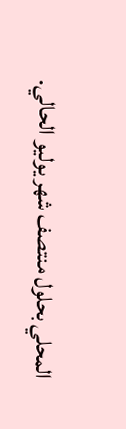المحلي بحلول منتصف شهر يوليو الحالي.